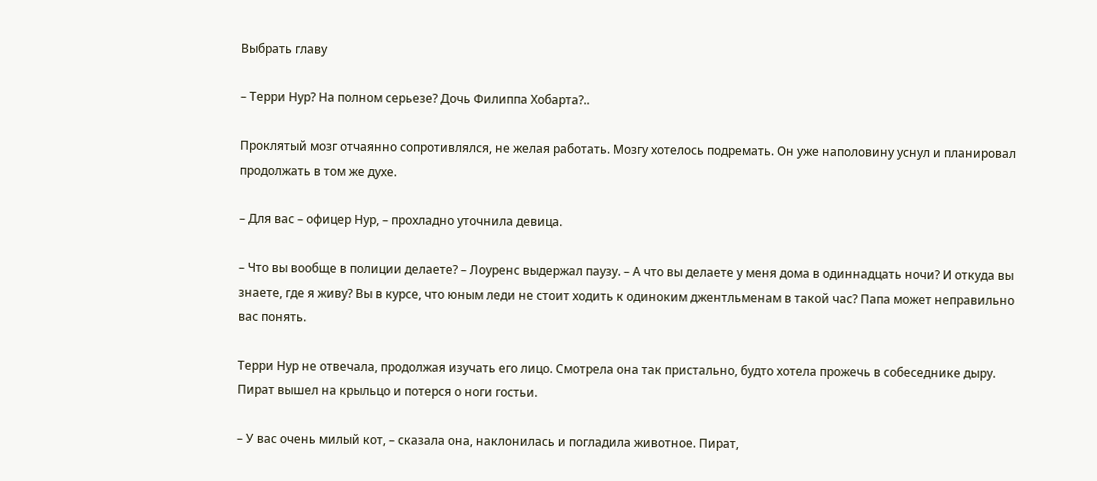Выбрать главу

– Терри Нур? На полном серьезе? Дочь Филиппа Хобарта?..

Проклятый мозг отчаянно сопротивлялся, не желая работать. Мозгу хотелось подремать. Он уже наполовину уснул и планировал продолжать в том же духе.

– Для вас – офицер Нур, – прохладно уточнила девица.

– Что вы вообще в полиции делаете? – Лоуренс выдержал паузу. – А что вы делаете у меня дома в одиннадцать ночи? И откуда вы знаете, где я живу? Вы в курсе, что юным леди не стоит ходить к одиноким джентльменам в такой час? Папа может неправильно вас понять.

Терри Нур не отвечала, продолжая изучать его лицо. Смотрела она так пристально, будто хотела прожечь в собеседнике дыру. Пират вышел на крыльцо и потерся о ноги гостьи.

– У вас очень милый кот, – сказала она, наклонилась и погладила животное. Пират,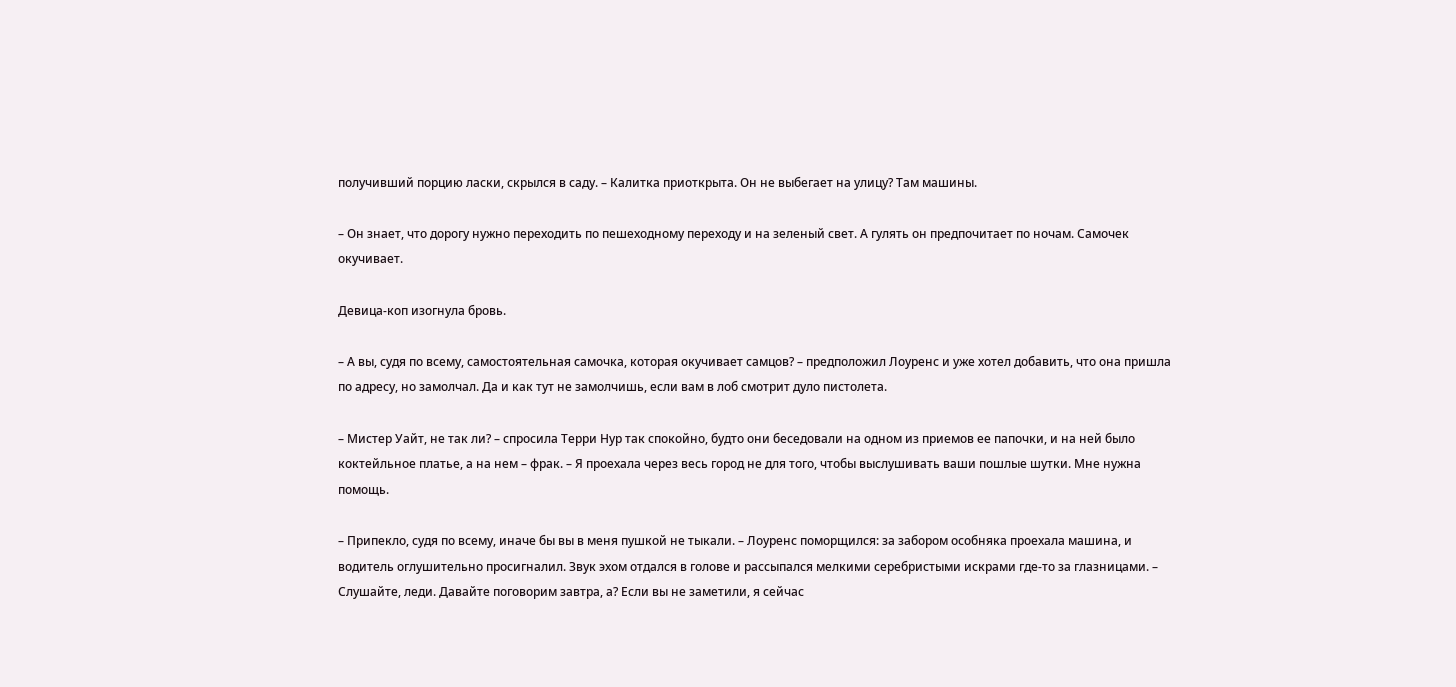получивший порцию ласки, скрылся в саду. – Калитка приоткрыта. Он не выбегает на улицу? Там машины.

– Он знает, что дорогу нужно переходить по пешеходному переходу и на зеленый свет. А гулять он предпочитает по ночам. Самочек окучивает.

Девица-коп изогнула бровь.

– А вы, судя по всему, самостоятельная самочка, которая окучивает самцов? – предположил Лоуренс и уже хотел добавить, что она пришла по адресу, но замолчал. Да и как тут не замолчишь, если вам в лоб смотрит дуло пистолета.

– Мистер Уайт, не так ли? – спросила Терри Нур так спокойно, будто они беседовали на одном из приемов ее папочки, и на ней было коктейльное платье, а на нем – фрак. – Я проехала через весь город не для того, чтобы выслушивать ваши пошлые шутки. Мне нужна помощь.

– Припекло, судя по всему, иначе бы вы в меня пушкой не тыкали. – Лоуренс поморщился: за забором особняка проехала машина, и водитель оглушительно просигналил. Звук эхом отдался в голове и рассыпался мелкими серебристыми искрами где-то за глазницами. – Слушайте, леди. Давайте поговорим завтра, а? Если вы не заметили, я сейчас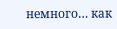немного… как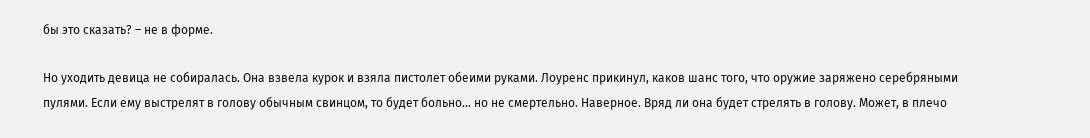бы это сказать? – не в форме.

Но уходить девица не собиралась. Она взвела курок и взяла пистолет обеими руками. Лоуренс прикинул, каков шанс того, что оружие заряжено серебряными пулями. Если ему выстрелят в голову обычным свинцом, то будет больно… но не смертельно. Наверное. Вряд ли она будет стрелять в голову. Может, в плечо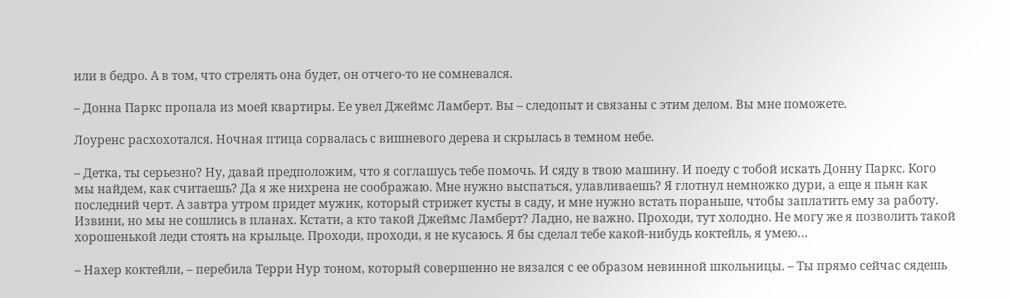или в бедро. А в том, что стрелять она будет, он отчего-то не сомневался.

– Донна Паркс пропала из моей квартиры. Ее увел Джеймс Ламберт. Вы – следопыт и связаны с этим делом. Вы мне поможете.

Лоуренс расхохотался. Ночная птица сорвалась с вишневого дерева и скрылась в темном небе.

– Детка, ты серьезно? Ну, давай предположим, что я соглашусь тебе помочь. И сяду в твою машину. И поеду с тобой искать Донну Паркс. Кого мы найдем, как считаешь? Да я же нихрена не соображаю. Мне нужно выспаться, улавливаешь? Я глотнул немножко дури, а еще я пьян как последний черт. А завтра утром придет мужик, который стрижет кусты в саду, и мне нужно встать пораньше, чтобы заплатить ему за работу. Извини, но мы не сошлись в планах. Кстати, а кто такой Джеймс Ламберт? Ладно, не важно. Проходи, тут холодно. Не могу же я позволить такой хорошенькой леди стоять на крыльце. Проходи, проходи, я не кусаюсь. Я бы сделал тебе какой-нибудь коктейль, я умею…

– Нахер коктейли, – перебила Терри Нур тоном, который совершенно не вязался с ее образом невинной школьницы. – Ты прямо сейчас сядешь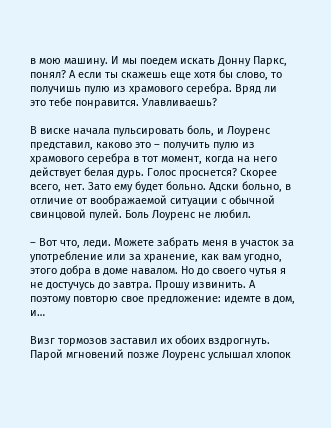в мою машину. И мы поедем искать Донну Паркс, понял? А если ты скажешь еще хотя бы слово, то получишь пулю из храмового серебра. Вряд ли это тебе понравится. Улавливаешь?

В виске начала пульсировать боль, и Лоуренс представил, каково это – получить пулю из храмового серебра в тот момент, когда на него действует белая дурь. Голос проснется? Скорее всего, нет. Зато ему будет больно. Адски больно, в отличие от воображаемой ситуации с обычной свинцовой пулей. Боль Лоуренс не любил.

– Вот что, леди. Можете забрать меня в участок за употребление или за хранение, как вам угодно, этого добра в доме навалом. Но до своего чутья я не достучусь до завтра. Прошу извинить. А поэтому повторю свое предложение: идемте в дом, и…

Визг тормозов заставил их обоих вздрогнуть. Парой мгновений позже Лоуренс услышал хлопок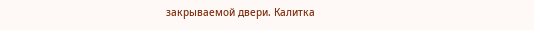закрываемой двери. Калитка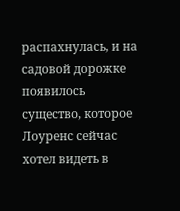распахнулась, и на садовой дорожке появилось существо, которое Лоуренс сейчас хотел видеть в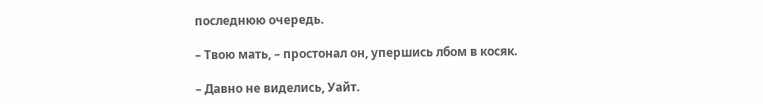последнюю очередь.

– Твою мать, – простонал он, упершись лбом в косяк.

– Давно не виделись, Уайт.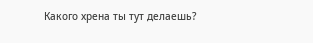Какого хрена ты тут делаешь?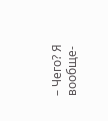– Чего? Я вообще-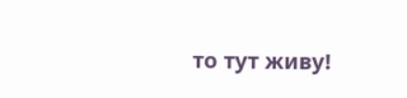то тут живу!